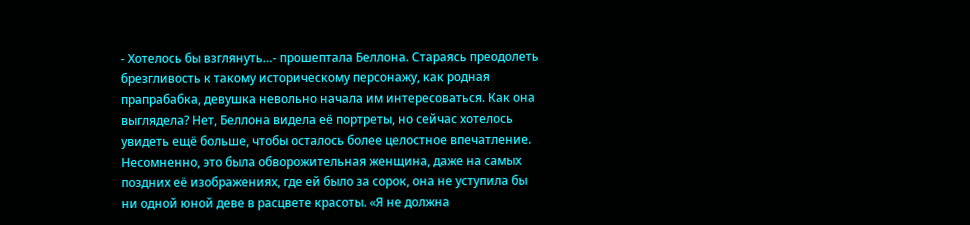- Хотелось бы взглянуть…- прошептала Беллона. Стараясь преодолеть брезгливость к такому историческому персонажу, как родная прапрабабка, девушка невольно начала им интересоваться. Как она выглядела? Нет, Беллона видела её портреты, но сейчас хотелось увидеть ещё больше, чтобы осталось более целостное впечатление. Несомненно, это была обворожительная женщина, даже на самых поздних её изображениях, где ей было за сорок, она не уступила бы ни одной юной деве в расцвете красоты. «Я не должна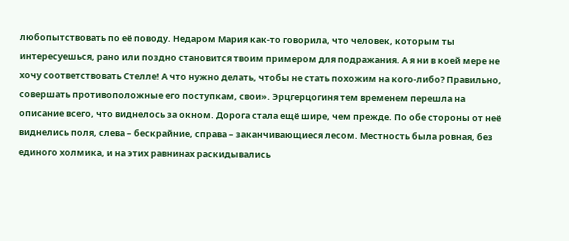любопытствовать по её поводу. Недаром Мария как-то говорила, что человек, которым ты интересуешься, рано или поздно становится твоим примером для подражания. А я ни в коей мере не хочу соответствовать Стелле! А что нужно делать, чтобы не стать похожим на кого-либо? Правильно, совершать противоположные его поступкам, свои». Эрцгерцогиня тем временем перешла на описание всего, что виднелось за окном. Дорога стала ещё шире, чем прежде. По обе стороны от неё виднелись поля, слева – бескрайние, справа – заканчивающиеся лесом. Местность была ровная, без единого холмика, и на этих равнинах раскидывались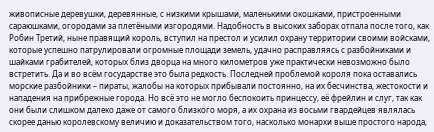живописные деревушки, деревянные, с низкими крышами, маленькими окошками, пристроенными сараюшками, огородами за плетёными изгородями. Надобность в высоких заборах отпала после того, как Робин Третий, ныне правящий король, вступил на престол и усилил охрану территории своими войсками, которые успешно патрулировали огромные площади земель, удачно расправляясь с разбойниками и шайками грабителей, которых близ дворца на много километров уже практически невозможно было встретить. Да и во всём государстве это была редкость. Последней проблемой короля пока оставались морские разбойники – пираты, жалобы на которых прибывали постоянно, на их бесчинства, жестокости и нападения на прибрежные города. Но всё это не могло беспокоить принцессу, её фрейлин и слуг, так как они были слишком далеко даже от самого близкого моря, а их охрана из восьми гвардейцев являлась скорее данью королевскому величию и доказательством того, насколько монархи выше простого народа,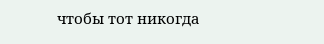чтобы тот никогда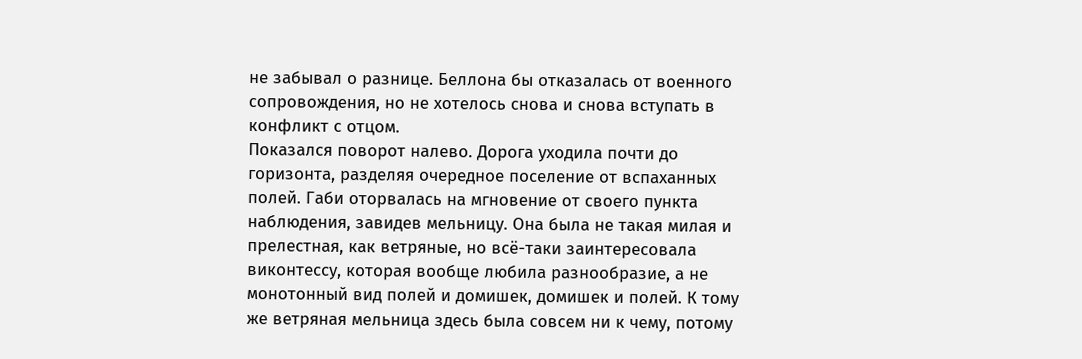не забывал о разнице. Беллона бы отказалась от военного сопровождения, но не хотелось снова и снова вступать в конфликт с отцом.
Показался поворот налево. Дорога уходила почти до горизонта, разделяя очередное поселение от вспаханных полей. Габи оторвалась на мгновение от своего пункта наблюдения, завидев мельницу. Она была не такая милая и прелестная, как ветряные, но всё-таки заинтересовала виконтессу, которая вообще любила разнообразие, а не монотонный вид полей и домишек, домишек и полей. К тому же ветряная мельница здесь была совсем ни к чему, потому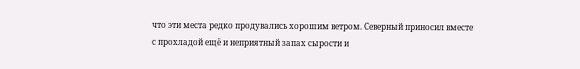что эти места редко продувались хорошим ветром. Северный приносил вместе с прохладой ещё и неприятный запах сырости и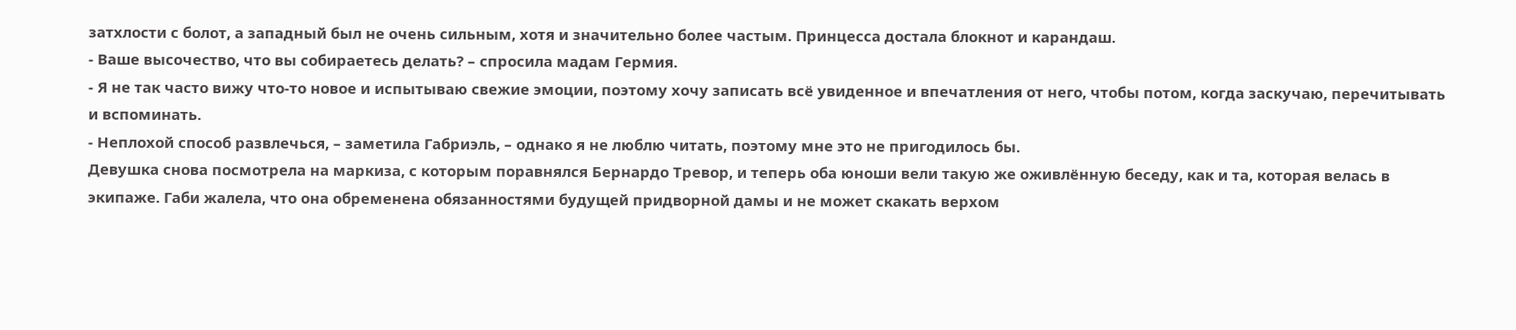затхлости с болот, а западный был не очень сильным, хотя и значительно более частым. Принцесса достала блокнот и карандаш.
- Ваше высочество, что вы собираетесь делать? – спросила мадам Гермия.
- Я не так часто вижу что-то новое и испытываю свежие эмоции, поэтому хочу записать всё увиденное и впечатления от него, чтобы потом, когда заскучаю, перечитывать и вспоминать.
- Неплохой способ развлечься, – заметила Габриэль, – однако я не люблю читать, поэтому мне это не пригодилось бы.
Девушка снова посмотрела на маркиза, с которым поравнялся Бернардо Тревор, и теперь оба юноши вели такую же оживлённую беседу, как и та, которая велась в экипаже. Габи жалела, что она обременена обязанностями будущей придворной дамы и не может скакать верхом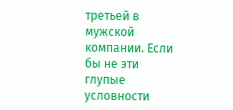третьей в мужской компании. Если бы не эти глупые условности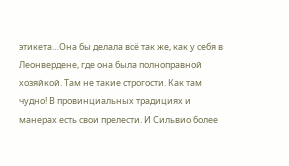этикета…Она бы делала всё так же, как у себя в Леонвердене, где она была полноправной хозяйкой. Там не такие строгости. Как там чудно! В провинциальных традициях и манерах есть свои прелести. И Сильвио более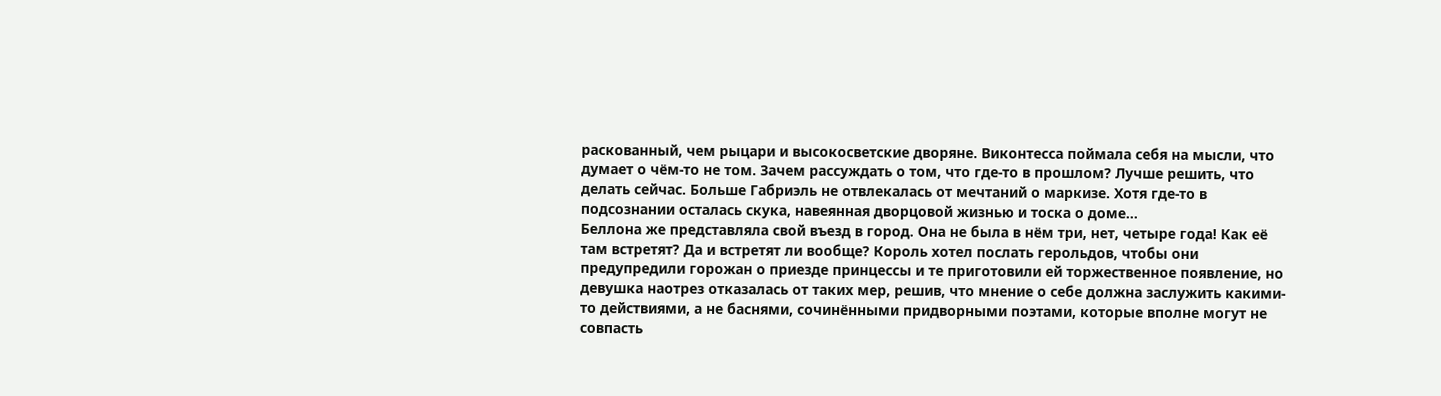раскованный, чем рыцари и высокосветские дворяне. Виконтесса поймала себя на мысли, что думает о чём-то не том. Зачем рассуждать о том, что где-то в прошлом? Лучше решить, что делать сейчас. Больше Габриэль не отвлекалась от мечтаний о маркизе. Хотя где-то в подсознании осталась скука, навеянная дворцовой жизнью и тоска о доме…
Беллона же представляла свой въезд в город. Она не была в нём три, нет, четыре года! Как её там встретят? Да и встретят ли вообще? Король хотел послать герольдов, чтобы они предупредили горожан о приезде принцессы и те приготовили ей торжественное появление, но девушка наотрез отказалась от таких мер, решив, что мнение о себе должна заслужить какими-то действиями, а не баснями, сочинёнными придворными поэтами, которые вполне могут не совпасть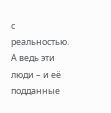с реальностью. А ведь эти люди – и её подданные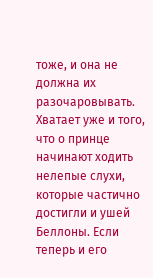тоже, и она не должна их разочаровывать. Хватает уже и того, что о принце начинают ходить нелепые слухи, которые частично достигли и ушей Беллоны. Если теперь и его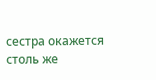сестра окажется столь же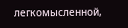легкомысленной,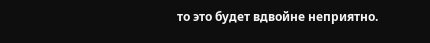то это будет вдвойне неприятно.